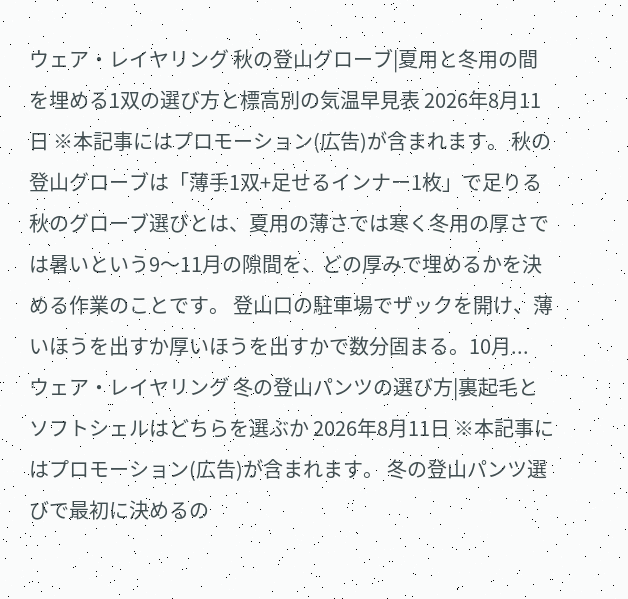ウェア・レイヤリング 秋の登山グローブ|夏用と冬用の間を埋める1双の選び方と標高別の気温早見表 2026年8月11日 ※本記事にはプロモーション(広告)が含まれます。 秋の登山グローブは「薄手1双+足せるインナー1枚」で足りる 秋のグローブ選びとは、夏用の薄さでは寒く冬用の厚さでは暑いという9〜11月の隙間を、どの厚みで埋めるかを決める作業のことです。 登山口の駐車場でザックを開け、薄いほうを出すか厚いほうを出すかで数分固まる。10月...
ウェア・レイヤリング 冬の登山パンツの選び方|裏起毛とソフトシェルはどちらを選ぶか 2026年8月11日 ※本記事にはプロモーション(広告)が含まれます。 冬の登山パンツ選びで最初に決めるの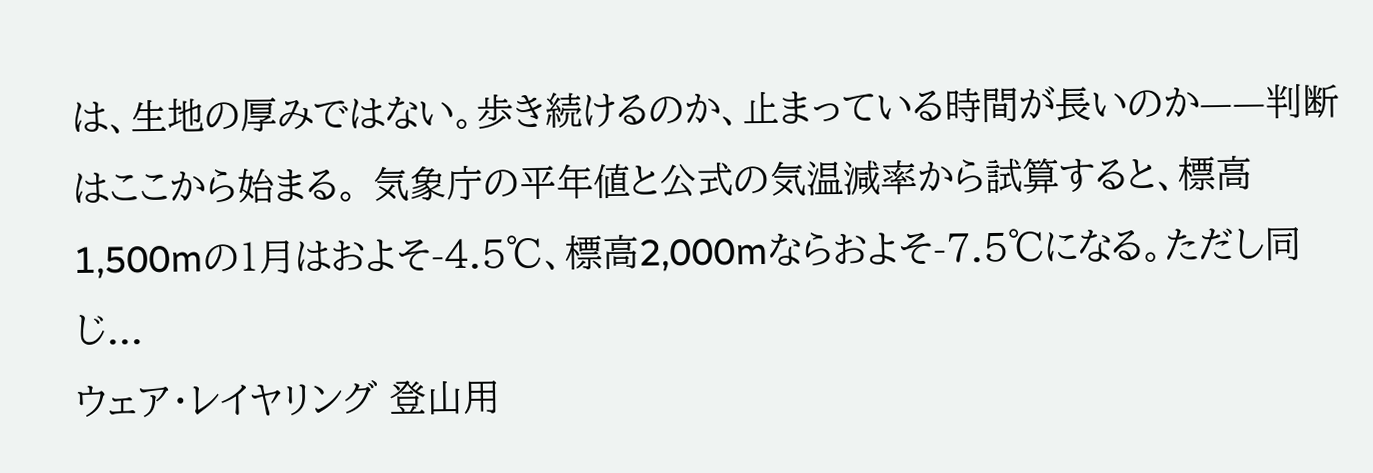は、生地の厚みではない。歩き続けるのか、止まっている時間が長いのか——判断はここから始まる。 気象庁の平年値と公式の気温減率から試算すると、標高1,500mの1月はおよそ-4.5℃、標高2,000mならおよそ-7.5℃になる。ただし同じ...
ウェア・レイヤリング 登山用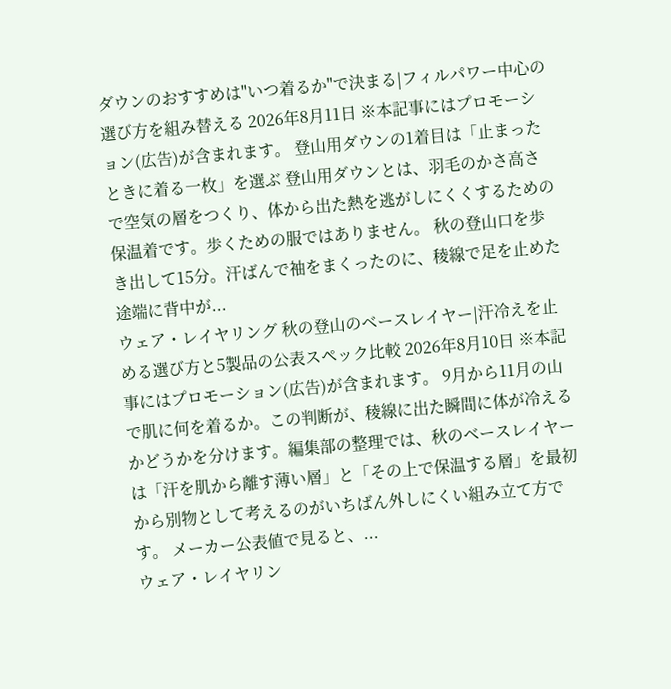ダウンのおすすめは"いつ着るか"で決まる|フィルパワー中心の選び方を組み替える 2026年8月11日 ※本記事にはプロモーション(広告)が含まれます。 登山用ダウンの1着目は「止まったときに着る一枚」を選ぶ 登山用ダウンとは、羽毛のかさ高さで空気の層をつくり、体から出た熱を逃がしにくくするための保温着です。歩くための服ではありません。 秋の登山口を歩き出して15分。汗ばんで袖をまくったのに、稜線で足を止めた途端に背中が...
ウェア・レイヤリング 秋の登山のベースレイヤー|汗冷えを止める選び方と5製品の公表スペック比較 2026年8月10日 ※本記事にはプロモーション(広告)が含まれます。 9月から11月の山で肌に何を着るか。この判断が、稜線に出た瞬間に体が冷えるかどうかを分けます。編集部の整理では、秋のベースレイヤーは「汗を肌から離す薄い層」と「その上で保温する層」を最初から別物として考えるのがいちばん外しにくい組み立て方です。 メーカー公表値で見ると、...
ウェア・レイヤリン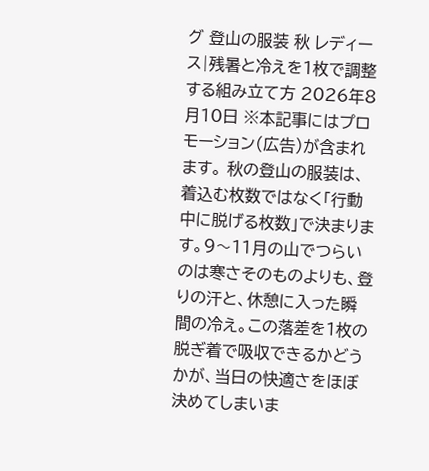グ 登山の服装 秋 レディース|残暑と冷えを1枚で調整する組み立て方 2026年8月10日 ※本記事にはプロモーション(広告)が含まれます。 秋の登山の服装は、着込む枚数ではなく「行動中に脱げる枚数」で決まります。9〜11月の山でつらいのは寒さそのものよりも、登りの汗と、休憩に入った瞬間の冷え。この落差を1枚の脱ぎ着で吸収できるかどうかが、当日の快適さをほぼ決めてしまいま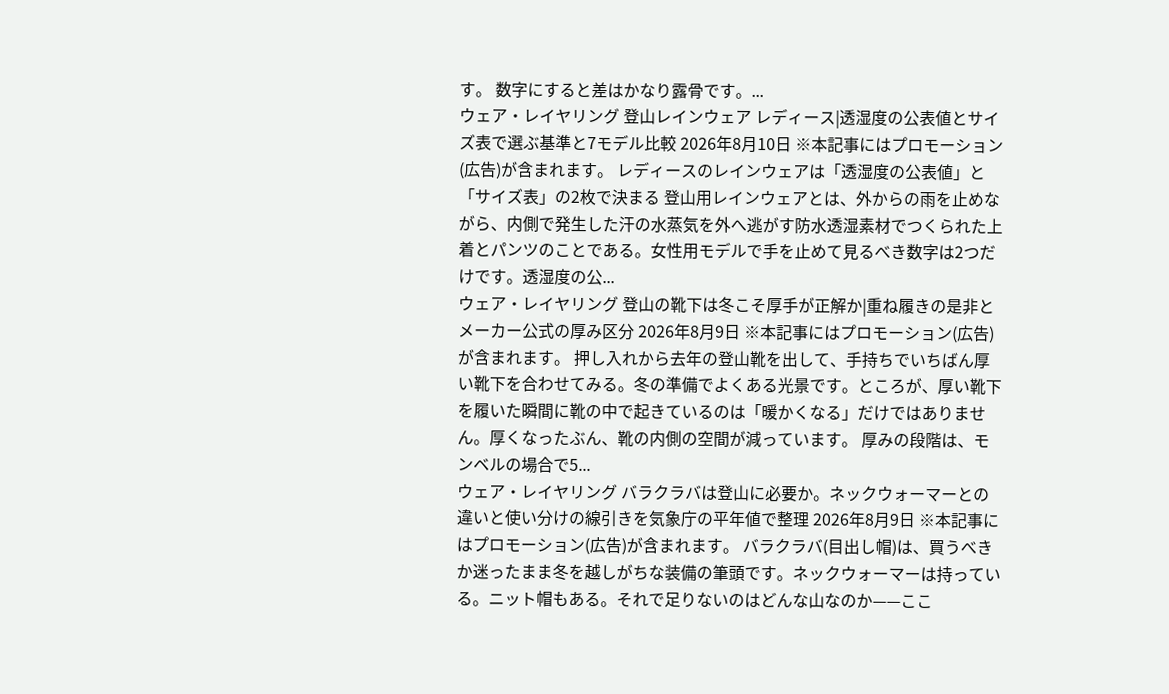す。 数字にすると差はかなり露骨です。...
ウェア・レイヤリング 登山レインウェア レディース|透湿度の公表値とサイズ表で選ぶ基準と7モデル比較 2026年8月10日 ※本記事にはプロモーション(広告)が含まれます。 レディースのレインウェアは「透湿度の公表値」と「サイズ表」の2枚で決まる 登山用レインウェアとは、外からの雨を止めながら、内側で発生した汗の水蒸気を外へ逃がす防水透湿素材でつくられた上着とパンツのことである。女性用モデルで手を止めて見るべき数字は2つだけです。透湿度の公...
ウェア・レイヤリング 登山の靴下は冬こそ厚手が正解か|重ね履きの是非とメーカー公式の厚み区分 2026年8月9日 ※本記事にはプロモーション(広告)が含まれます。 押し入れから去年の登山靴を出して、手持ちでいちばん厚い靴下を合わせてみる。冬の準備でよくある光景です。ところが、厚い靴下を履いた瞬間に靴の中で起きているのは「暖かくなる」だけではありません。厚くなったぶん、靴の内側の空間が減っています。 厚みの段階は、モンベルの場合で5...
ウェア・レイヤリング バラクラバは登山に必要か。ネックウォーマーとの違いと使い分けの線引きを気象庁の平年値で整理 2026年8月9日 ※本記事にはプロモーション(広告)が含まれます。 バラクラバ(目出し帽)は、買うべきか迷ったまま冬を越しがちな装備の筆頭です。ネックウォーマーは持っている。ニット帽もある。それで足りないのはどんな山なのか——ここ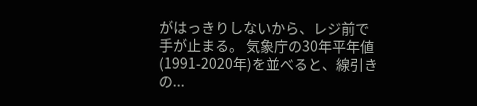がはっきりしないから、レジ前で手が止まる。 気象庁の30年平年値(1991-2020年)を並べると、線引きの...